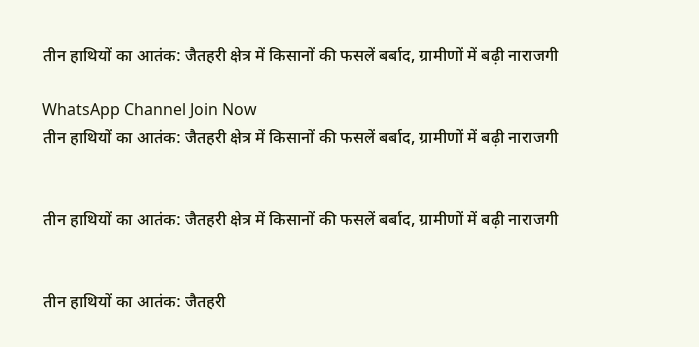तीन हाथियों का आतंक: जैतहरी क्षेत्र में किसानों की फसलें बर्बाद, ग्रामीणों में बढ़ी नाराजगी

WhatsApp Channel Join Now
तीन हाथियों का आतंक: जैतहरी क्षेत्र में किसानों की फसलें बर्बाद, ग्रामीणों में बढ़ी नाराजगी


तीन हाथियों का आतंक: जैतहरी क्षेत्र में किसानों की फसलें बर्बाद, ग्रामीणों में बढ़ी नाराजगी


तीन हाथियों का आतंक: जैतहरी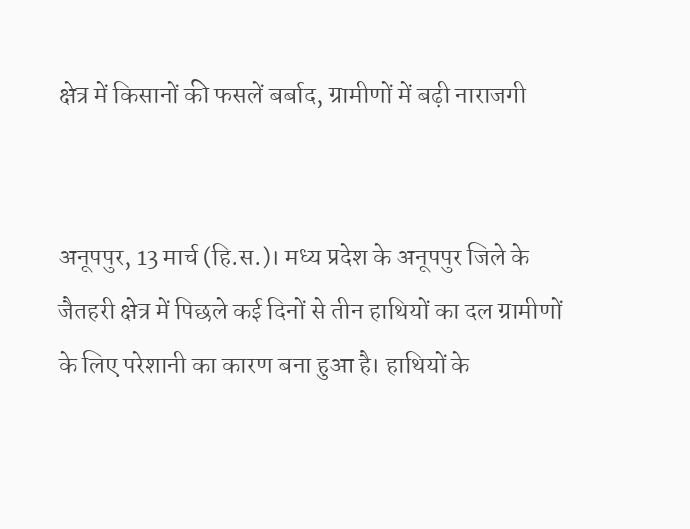क्षेत्र में किसानों की फसलें बर्बाद, ग्रामीणों में बढ़ी नाराजगी


अनूपपुर, 13 मार्च (हि.स.)। मध्य प्रदेश के अनूपपुर जिले के जैतहरी क्षेत्र में पिछले कई दिनों से तीन हाथियों का दल ग्रामीणों के लिए परेशानी का कारण बना हुआ है। हाथियों के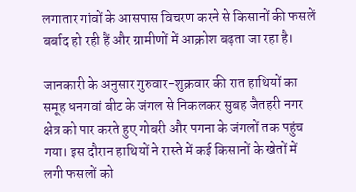लगातार गांवों के आसपास विचरण करने से किसानों की फसलें बर्बाद हो रही हैं और ग्रामीणों में आक्रोश बढ़ता जा रहा है।

जानकारी के अनुसार गुरुवार-शुक्रवार की रात हाथियों का समूह धनगवां बीट के जंगल से निकलकर सुबह जैतहरी नगर क्षेत्र को पार करते हुए गोबरी और पगना के जंगलों तक पहुंच गया। इस दौरान हाथियों ने रास्ते में कई किसानों के खेतों में लगी फसलों को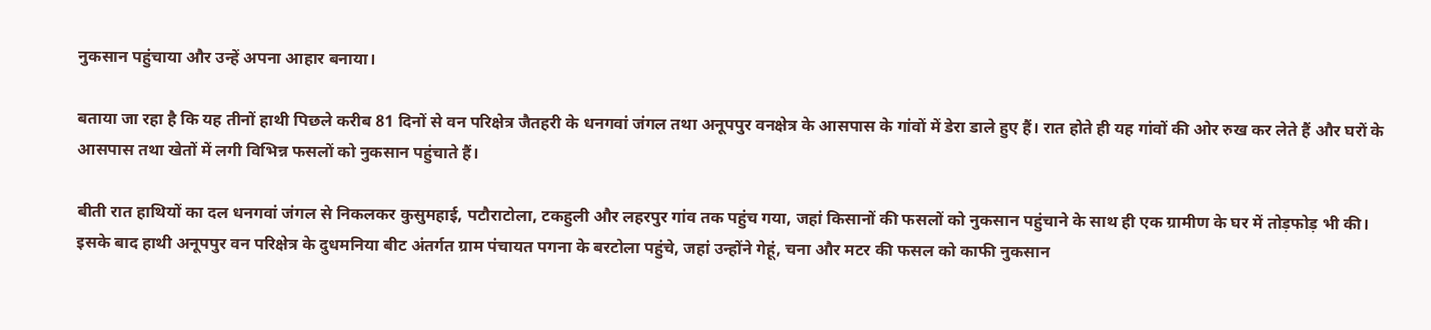नुकसान पहुंचाया और उन्हें अपना आहार बनाया।

बताया जा रहा है कि यह तीनों हाथी पिछले करीब 81 दिनों से वन परिक्षेत्र जैतहरी के धनगवां जंगल तथा अनूपपुर वनक्षेत्र के आसपास के गांवों में डेरा डाले हुए हैं। रात होते ही यह गांवों की ओर रुख कर लेते हैं और घरों के आसपास तथा खेतों में लगी विभिन्न फसलों को नुकसान पहुंचाते हैं।

बीती रात हाथियों का दल धनगवां जंगल से निकलकर कुसुमहाई, पटौराटोला, टकहुली और लहरपुर गांव तक पहुंच गया, जहां किसानों की फसलों को नुकसान पहुंचाने के साथ ही एक ग्रामीण के घर में तोड़फोड़ भी की। इसके बाद हाथी अनूपपुर वन परिक्षेत्र के दुधमनिया बीट अंतर्गत ग्राम पंचायत पगना के बरटोला पहुंचे, जहां उन्होंने गेहूं, चना और मटर की फसल को काफी नुकसान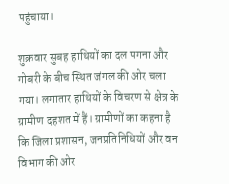पहुंचाया।

शुक्रवार सुबह हाथियों का दल पगना और गोबरी के बीच स्थित जंगल की ओर चला गया। लगातार हाथियों के विचरण से क्षेत्र के ग्रामीण दहशत में हैं। ग्रामीणों का कहना है कि जिला प्रशासन, जनप्रतिनिधियों और वन विभाग की ओर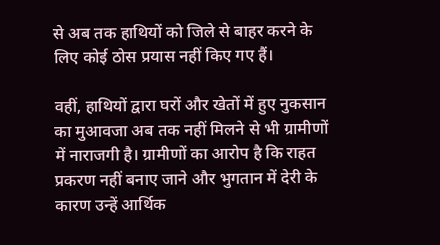से अब तक हाथियों को जिले से बाहर करने के लिए कोई ठोस प्रयास नहीं किए गए हैं।

वहीं, हाथियों द्वारा घरों और खेतों में हुए नुकसान का मुआवजा अब तक नहीं मिलने से भी ग्रामीणों में नाराजगी है। ग्रामीणों का आरोप है कि राहत प्रकरण नहीं बनाए जाने और भुगतान में देरी के कारण उन्हें आर्थिक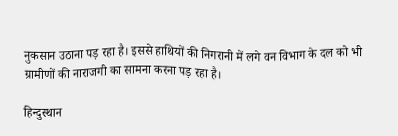नुकसान उठाना पड़ रहा है। इससे हाथियों की निगरानी में लगे वन विभाग के दल को भी ग्रामीणों की नाराजगी का सामना करना पड़ रहा है।

हिन्दुस्थान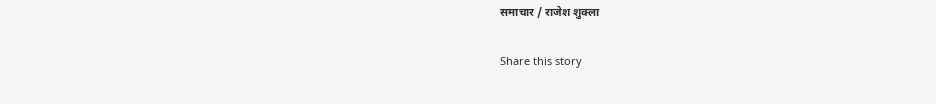समाचार / राजेश शुक्ला

Share this story